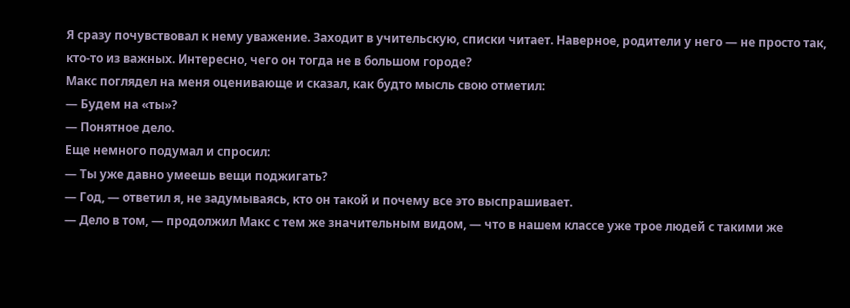Я сразу почувствовал к нему уважение. Заходит в учительскую, списки читает. Наверное, родители у него — не просто так, кто-то из важных. Интересно, чего он тогда не в большом городе?
Макс поглядел на меня оценивающе и сказал, как будто мысль свою отметил:
— Будем на «ты»?
— Понятное дело.
Еще немного подумал и спросил:
— Ты уже давно умеешь вещи поджигать?
— Год, — ответил я, не задумываясь, кто он такой и почему все это выспрашивает.
— Дело в том, — продолжил Макс с тем же значительным видом, — что в нашем классе уже трое людей с такими же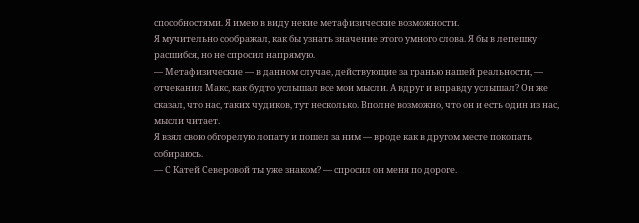способностями. Я имею в виду некие метафизические возможности.
Я мучительно соображал, как бы узнать значение этого умного слова. Я бы в лепешку расшибся, но не спросил напрямую.
— Метафизические — в данном случае, действующие за гранью нашей реальности, — отчеканил Макс, как будто услышал все мои мысли. А вдруг и вправду услышал? Он же сказал, что нас, таких чудиков, тут несколько. Вполне возможно, что он и есть один из нас, мысли читает.
Я взял свою обгорелую лопату и пошел за ним — вроде как в другом месте покопать собираюсь.
— С Катей Северовой ты уже знаком? — спросил он меня по дороге.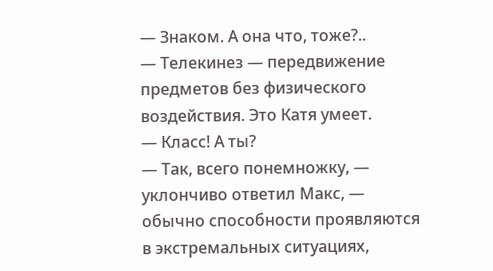— Знаком. А она что, тоже?..
— Телекинез — передвижение предметов без физического воздействия. Это Катя умеет.
— Класс! А ты?
— Так, всего понемножку, — уклончиво ответил Макс, — обычно способности проявляются в экстремальных ситуациях,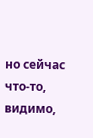но сейчас что-то, видимо,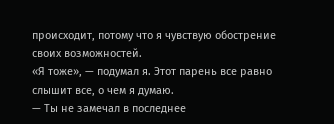происходит, потому что я чувствую обострение своих возможностей.
«Я тоже», — подумал я. Этот парень все равно слышит все, о чем я думаю.
— Ты не замечал в последнее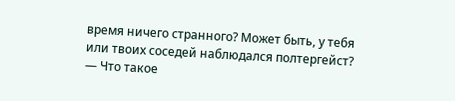время ничего странного? Может быть, у тебя или твоих соседей наблюдался полтергейст?
— Что такое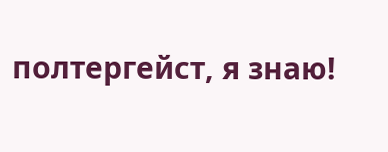полтергейст, я знаю!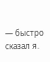— быстро сказал я.